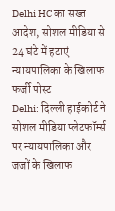Delhi HC का सख्त आदेश, सोशल मीडिया से 24 घंटे में हटाएं न्यायपालिका के खिलाफ फर्जी पोस्ट
Delhi: दिल्ली हाईकोर्ट ने सोशल मीडिया प्लेटफॉर्म्स पर न्यायपालिका और जजों के खिलाफ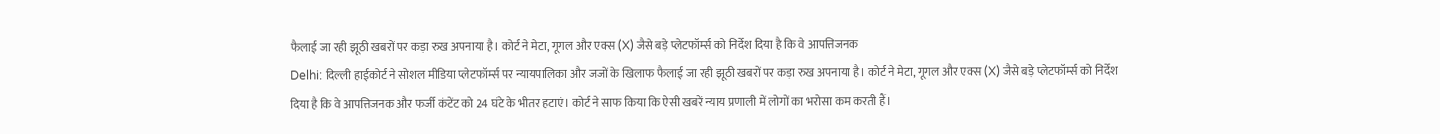फैलाई जा रही झूठी खबरों पर कड़ा रुख अपनाया है। कोर्ट ने मेटा, गूगल और एक्स (X) जैसे बड़े प्लेटफॉर्म्स को निर्देश दिया है कि वे आपत्तिजनक
Delhi: दिल्ली हाईकोर्ट ने सोशल मीडिया प्लेटफॉर्म्स पर न्यायपालिका और जजों के खिलाफ फैलाई जा रही झूठी खबरों पर कड़ा रुख अपनाया है। कोर्ट ने मेटा, गूगल और एक्स (X) जैसे बड़े प्लेटफॉर्म्स को निर्देश दिया है कि वे आपत्तिजनक और फर्जी कंटेंट को 24 घंटे के भीतर हटाएं। कोर्ट ने साफ किया कि ऐसी खबरें न्याय प्रणाली में लोगों का भरोसा कम करती हैं।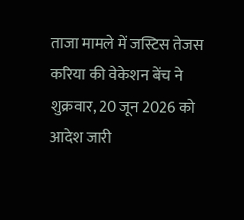ताजा मामले में जस्टिस तेजस करिया की वेकेशन बेंच ने शुक्रवार, 20 जून 2026 को आदेश जारी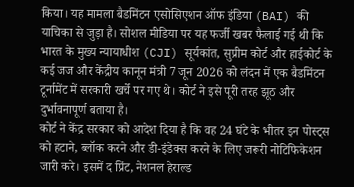किया। यह मामला बैडमिंटन एसोसिएशन ऑफ इंडिया (BAI) की याचिका से जुड़ा है। सोशल मीडिया पर यह फर्जी खबर फैलाई गई थी कि भारत के मुख्य न्यायाधीश (CJI) सूर्यकांत, सुप्रीम कोर्ट और हाईकोर्ट के कई जज और केंद्रीय कानून मंत्री 7 जून 2026 को लंदन में एक बैडमिंटन टूर्नामेंट में सरकारी खर्चे पर गए थे। कोर्ट ने इसे पूरी तरह झूठ और दुर्भावनापूर्ण बताया है।
कोर्ट ने केंद्र सरकार को आदेश दिया है कि वह 24 घंटे के भीतर इन पोस्ट्स को हटाने, ब्लॉक करने और डी-इंडेक्स करने के लिए जरूरी नोटिफिकेशन जारी करे। इसमें द प्रिंट, नेशनल हेराल्ड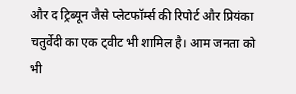और द ट्रिब्यून जैसे प्लेटफॉर्म्स की रिपोर्ट और प्रियंका चतुर्वेदी का एक ट्वीट भी शामिल है। आम जनता को भी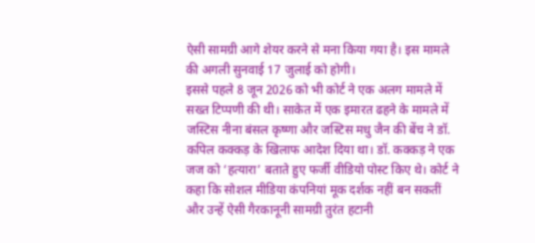ऐसी सामग्री आगे शेयर करने से मना किया गया है। इस मामले की अगली सुनवाई 17 जुलाई को होगी।
इससे पहले 8 जून 2026 को भी कोर्ट ने एक अलग मामले में सख्त टिप्पणी की थी। साकेत में एक इमारत ढहने के मामले में जस्टिस नीना बंसल कृष्णा और जस्टिस मधु जैन की बेंच ने डॉ. कपिल कक्कड़ के खिलाफ आदेश दिया था। डॉ. कक्कड़ ने एक जज को ‘हत्यारा’ बताते हुए फर्जी वीडियो पोस्ट किए थे। कोर्ट ने कहा कि सोशल मीडिया कंपनियां मूक दर्शक नहीं बन सकतीं और उन्हें ऐसी गैरकानूनी सामग्री तुरंत हटानी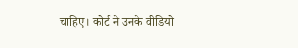चाहिए। कोर्ट ने उनके वीडियो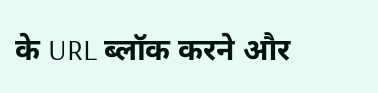के URL ब्लॉक करने और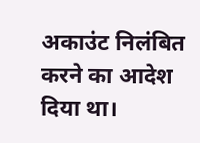अकाउंट निलंबित करने का आदेश दिया था।